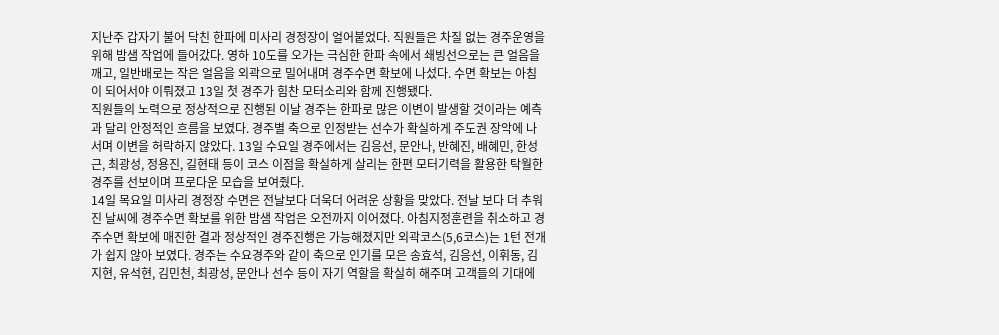지난주 갑자기 불어 닥친 한파에 미사리 경정장이 얼어붙었다. 직원들은 차질 없는 경주운영을 위해 밤샘 작업에 들어갔다. 영하 10도를 오가는 극심한 한파 속에서 쇄빙선으로는 큰 얼음을 깨고, 일반배로는 작은 얼음을 외곽으로 밀어내며 경주수면 확보에 나섰다. 수면 확보는 아침이 되어서야 이뤄졌고 13일 첫 경주가 힘찬 모터소리와 함께 진행됐다.
직원들의 노력으로 정상적으로 진행된 이날 경주는 한파로 많은 이변이 발생할 것이라는 예측과 달리 안정적인 흐름을 보였다. 경주별 축으로 인정받는 선수가 확실하게 주도권 장악에 나서며 이변을 허락하지 않았다. 13일 수요일 경주에서는 김응선, 문안나, 반혜진, 배혜민, 한성근, 최광성, 정용진, 길현태 등이 코스 이점을 확실하게 살리는 한편 모터기력을 활용한 탁월한 경주를 선보이며 프로다운 모습을 보여줬다.
14일 목요일 미사리 경정장 수면은 전날보다 더욱더 어려운 상황을 맞았다. 전날 보다 더 추워진 날씨에 경주수면 확보를 위한 밤샘 작업은 오전까지 이어졌다. 아침지정훈련을 취소하고 경주수면 확보에 매진한 결과 정상적인 경주진행은 가능해졌지만 외곽코스(5,6코스)는 1턴 전개가 쉽지 않아 보였다. 경주는 수요경주와 같이 축으로 인기를 모은 송효석, 김응선, 이휘동, 김지현, 유석현, 김민천, 최광성, 문안나 선수 등이 자기 역할을 확실히 해주며 고객들의 기대에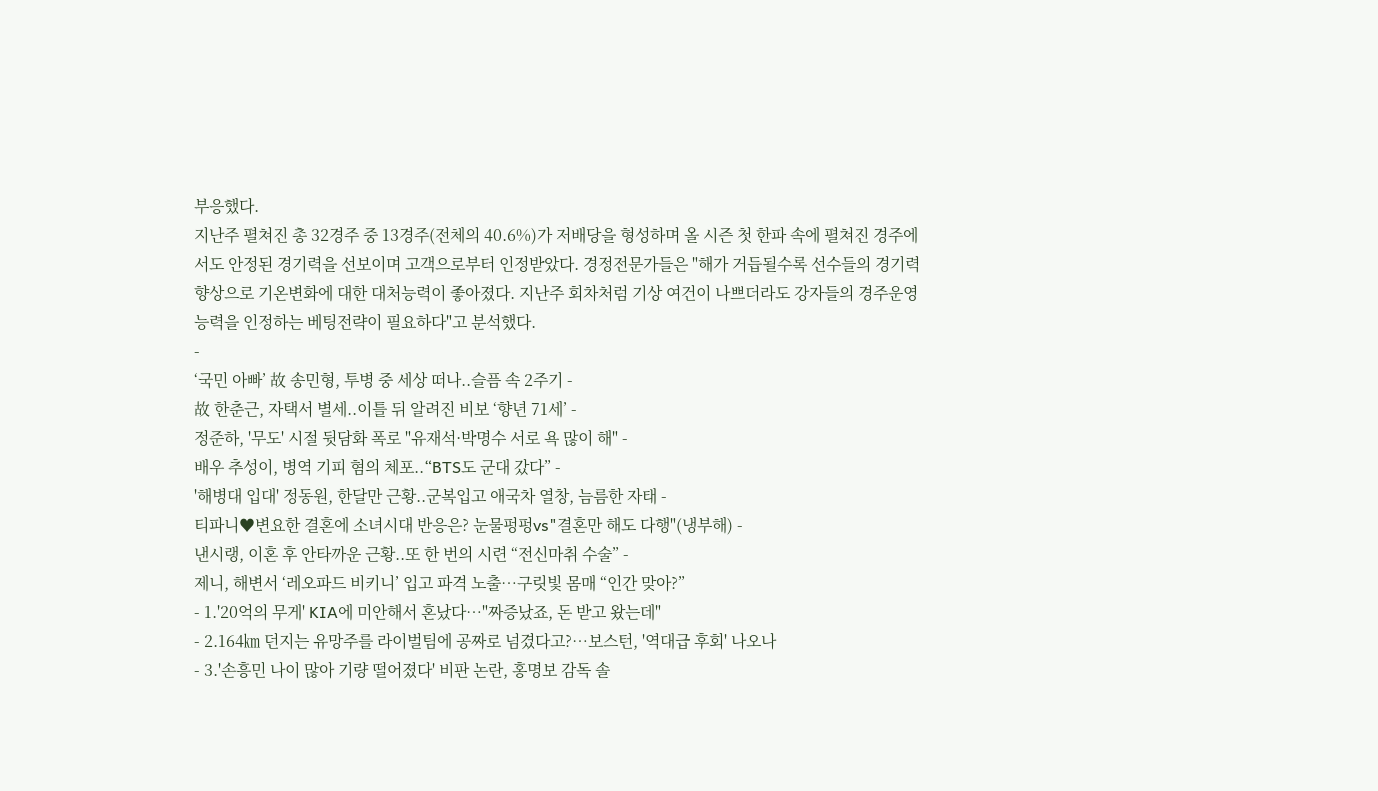부응했다.
지난주 펼쳐진 총 32경주 중 13경주(전체의 40.6%)가 저배당을 형성하며 올 시즌 첫 한파 속에 펼쳐진 경주에서도 안정된 경기력을 선보이며 고객으로부터 인정받았다. 경정전문가들은 "해가 거듭될수록 선수들의 경기력 향상으로 기온변화에 대한 대처능력이 좋아졌다. 지난주 회차처럼 기상 여건이 나쁘더라도 강자들의 경주운영 능력을 인정하는 베팅전략이 필요하다"고 분석했다.
-
‘국민 아빠’ 故 송민형, 투병 중 세상 떠나..슬픔 속 2주기 -
故 한춘근, 자택서 별세..이틀 뒤 알려진 비보 ‘향년 71세’ -
정준하, '무도' 시절 뒷담화 폭로 "유재석·박명수 서로 욕 많이 해" -
배우 추성이, 병역 기피 혐의 체포..“BTS도 군대 갔다” -
'해병대 입대' 정동원, 한달만 근황..군복입고 애국차 열창, 늠름한 자태 -
티파니♥변요한 결혼에 소녀시대 반응은? 눈물펑펑vs"결혼만 해도 다행"(냉부해) -
낸시랭, 이혼 후 안타까운 근황..또 한 번의 시련 “전신마취 수술” -
제니, 해변서 ‘레오파드 비키니’ 입고 파격 노출…구릿빛 몸매 “인간 맞아?”
- 1.'20억의 무게' KIA에 미안해서 혼났다…"짜증났죠, 돈 받고 왔는데"
- 2.164㎞ 던지는 유망주를 라이벌팀에 공짜로 넘겼다고?…보스턴, '역대급 후회' 나오나
- 3.'손흥민 나이 많아 기량 떨어졌다' 비판 논란, 홍명보 감독 솔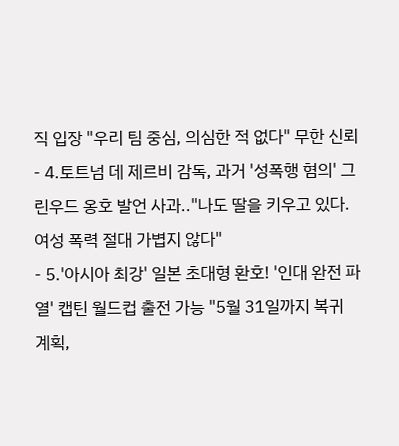직 입장 "우리 팀 중심, 의심한 적 없다" 무한 신뢰
- 4.토트넘 데 제르비 감독, 과거 '성폭행 혐의' 그린우드 옹호 발언 사과.."나도 딸을 키우고 있다. 여성 폭력 절대 가볍지 않다"
- 5.'아시아 최강' 일본 초대형 환호! '인대 완전 파열' 캡틴 월드컵 출전 가능 "5월 31일까지 복귀 계획,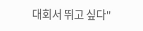대회서 뛰고 싶다"